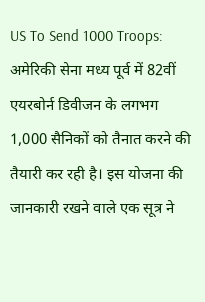US To Send 1000 Troops: अमेरिकी सेना मध्य पूर्व में 82वीं एयरबोर्न डिवीजन के लगभग 1,000 सैनिकों को तैनात करने की तैयारी कर रही है। इस योजना की जानकारी रखने वाले एक सूत्र ने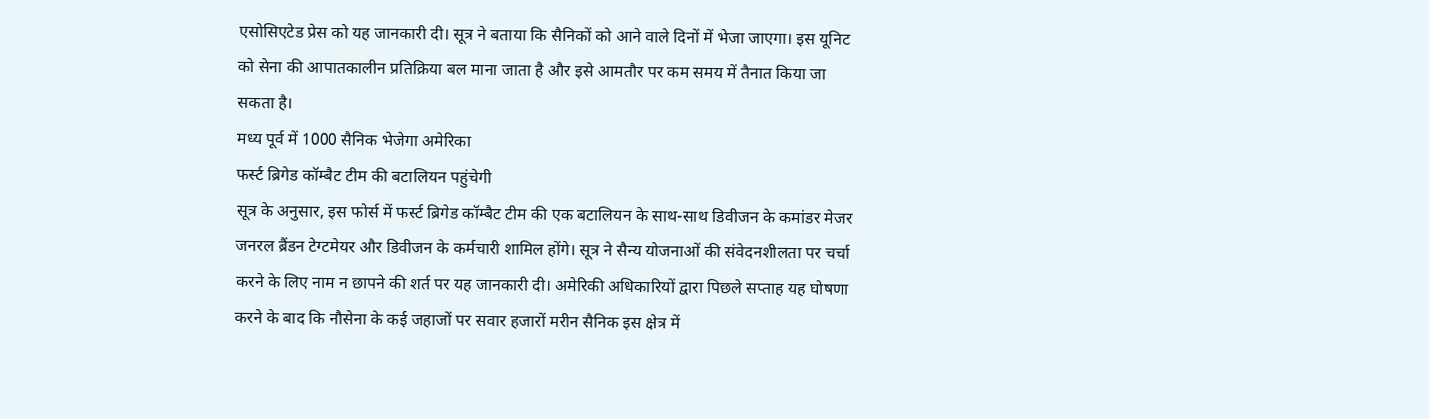एसोसिएटेड प्रेस को यह जानकारी दी। सूत्र ने बताया कि सैनिकों को आने वाले दिनों में भेजा जाएगा। इस यूनिट को सेना की आपातकालीन प्रतिक्रिया बल माना जाता है और इसे आमतौर पर कम समय में तैनात किया जा सकता है।
मध्य पूर्व में 1000 सैनिक भेजेगा अमेरिका
फर्स्ट ब्रिगेड कॉम्बैट टीम की बटालियन पहुंचेगी
सूत्र के अनुसार, इस फोर्स में फर्स्ट ब्रिगेड कॉम्बैट टीम की एक बटालियन के साथ-साथ डिवीजन के कमांडर मेजर जनरल ब्रैंडन टेग्टमेयर और डिवीजन के कर्मचारी शामिल होंगे। सूत्र ने सैन्य योजनाओं की संवेदनशीलता पर चर्चा करने के लिए नाम न छापने की शर्त पर यह जानकारी दी। अमेरिकी अधिकारियों द्वारा पिछले सप्ताह यह घोषणा करने के बाद कि नौसेना के कई जहाजों पर सवार हजारों मरीन सैनिक इस क्षेत्र में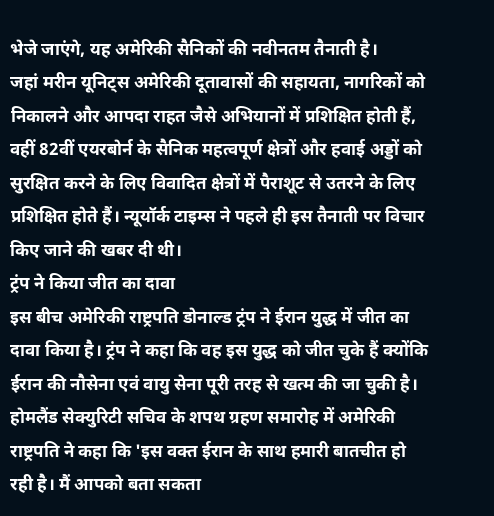भेजे जाएंगे, यह अमेरिकी सैनिकों की नवीनतम तैनाती है।
जहां मरीन यूनिट्स अमेरिकी दूतावासों की सहायता, नागरिकों को निकालने और आपदा राहत जैसे अभियानों में प्रशिक्षित होती हैं, वहीं 82वीं एयरबोर्न के सैनिक महत्वपूर्ण क्षेत्रों और हवाई अड्डों को सुरक्षित करने के लिए विवादित क्षेत्रों में पैराशूट से उतरने के लिए प्रशिक्षित होते हैं। न्यूयॉर्क टाइम्स ने पहले ही इस तैनाती पर विचार किए जाने की खबर दी थी।
ट्रंप ने किया जीत का दावा
इस बीच अमेरिकी राष्ट्रपति डोनाल्ड ट्रंप ने ईरान युद्ध में जीत का दावा किया है। ट्रंप ने कहा कि वह इस युद्ध को जीत चुके हैं क्योंकि ईरान की नौसेना एवं वायु सेना पूरी तरह से खत्म की जा चुकी है। होमलैंड सेक्युरिटी सचिव के शपथ ग्रहण समारोह में अमेरिकी राष्ट्रपति ने कहा कि 'इस वक्त ईरान के साथ हमारी बातचीत हो रही है। मैं आपको बता सकता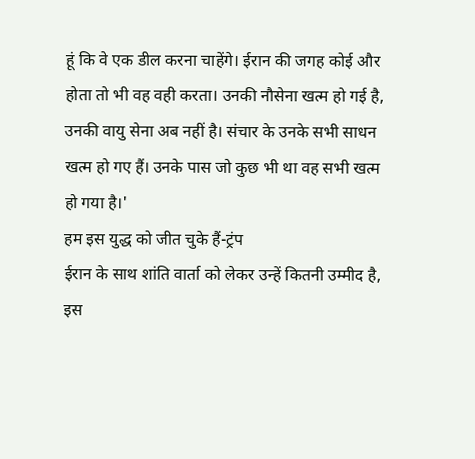हूं कि वे एक डील करना चाहेंगे। ईरान की जगह कोई और होता तो भी वह वही करता। उनकी नौसेना खत्म हो गई है, उनकी वायु सेना अब नहीं है। संचार के उनके सभी साधन खत्म हो गए हैं। उनके पास जो कुछ भी था वह सभी खत्म हो गया है।'
हम इस युद्ध को जीत चुके हैं-ट्रंप
ईरान के साथ शांति वार्ता को लेकर उन्हें कितनी उम्मीद है, इस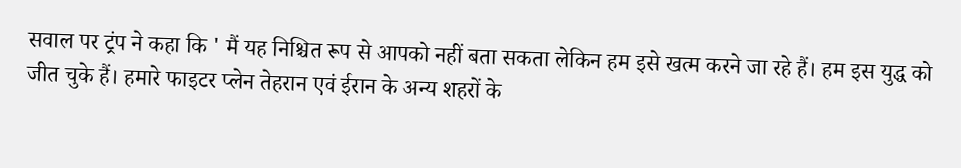सवाल पर ट्रंप ने कहा कि ' मैं यह निश्चित रूप से आपको नहीं बता सकता लेकिन हम इसे खत्म करने जा रहे हैं। हम इस युद्ध को जीत चुके हैं। हमारे फाइटर प्लेन तेहरान एवं ईरान के अन्य शहरों के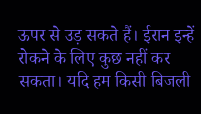ऊपर से उड़ सकते हैं। ईरान इन्हें रोकने के लिए कुछ नहीं कर सकता। यदि हम किसी बिजली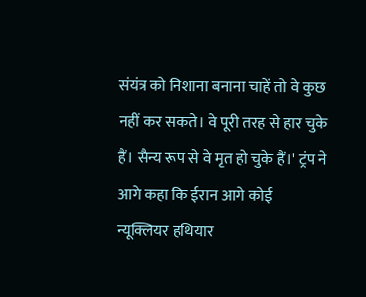संयंत्र को निशाना बनाना चाहें तो वे कुछ नहीं कर सकते। वे पूरी तरह से हार चुके हैं। सैन्य रूप से वे मृत हो चुके हैं।' ट्रंप ने आगे कहा कि ईरान आगे कोई न्यूक्लियर हथियार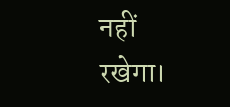नहीं रखेगा।